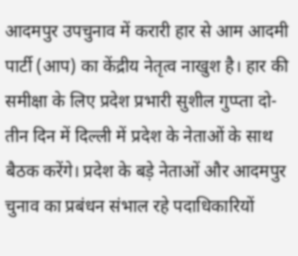आदमपुर उपचुनाव में करारी हार से आम आदमी पार्टी (आप) का केंद्रीय नेतृत्व नाखुश है। हार की समीक्षा के लिए प्रदेश प्रभारी सुशील गुप्प्ता दो-तीन दिन में दिल्ली में प्रदेश के नेताओं के साथ बैठक करेंगे। प्रदेश के बड़े नेताओं और आदमपुर चुनाव का प्रबंधन संभाल रहे पदाधिकारियों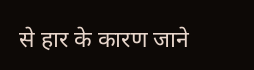से हार के कारण जाने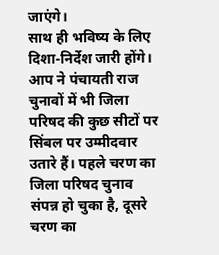जाएंगे।
साथ ही भविष्य के लिए दिशा-निर्देश जारी होंगे। आप ने पंचायती राज चुनावों में भी जिला परिषद की कुछ सीटों पर सिंबल पर उम्मीदवार उतारे हैं। पहले चरण का जिला परिषद चुनाव संपन्न हो चुका है, दूसरे चरण का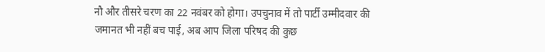नौ और तीसरे चरण का 22 नवंबर को होगा। उपचुनाव में तो पार्टी उम्मीदवार की जमानत भी नहीं बच पाई, अब आप जिला परिषद की कुछ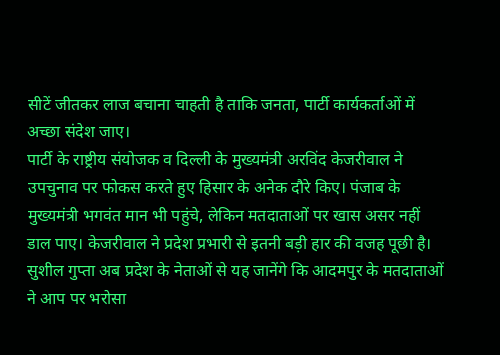सीटें जीतकर लाज बचाना चाहती है ताकि जनता, पार्टी कार्यकर्ताओं में अच्छा संदेश जाए।
पार्टी के राष्ट्रीय संयोजक व दिल्ली के मुख्यमंत्री अरविंद केजरीवाल ने उपचुनाव पर फोकस करते हुए हिसार के अनेक दौरे किए। पंजाब के मुख्यमंत्री भगवंत मान भी पहुंचे, लेकिन मतदाताओं पर खास असर नहीं डाल पाए। केजरीवाल ने प्रदेश प्रभारी से इतनी बड़ी हार की वजह पूछी है।
सुशील गुप्ता अब प्रदेश के नेताओं से यह जानेंगे कि आदमपुर के मतदाताओं ने आप पर भरोसा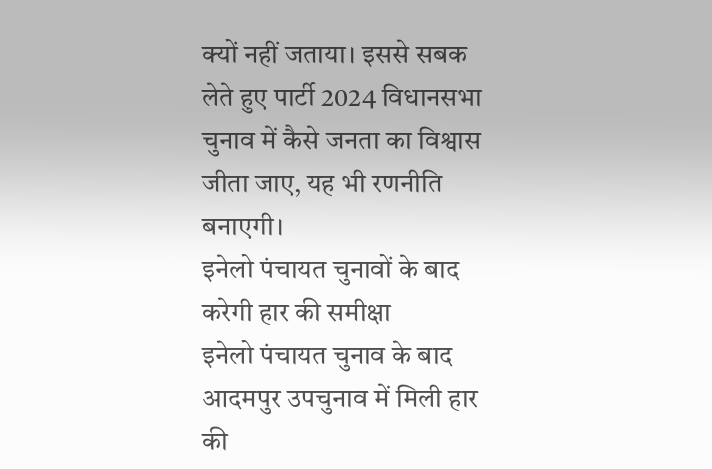क्यों नहीं जताया। इससे सबक लेते हुए पार्टी 2024 विधानसभा चुनाव में कैसे जनता का विश्वास जीता जाए, यह भी रणनीति बनाएगी।
इनेलो पंचायत चुनावों के बाद करेगी हार की समीक्षा
इनेलो पंचायत चुनाव के बाद आदमपुर उपचुनाव में मिली हार की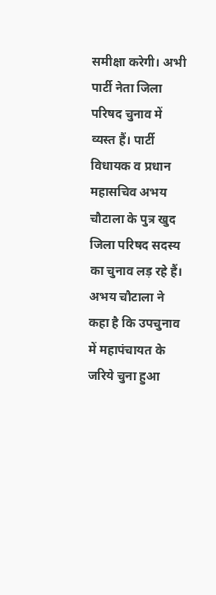समीक्षा करेगी। अभी पार्टी नेता जिला परिषद चुनाव में व्यस्त हैं। पार्टी विधायक व प्रधान महासचिव अभय चौटाला के पुत्र खुद जिला परिषद सदस्य का चुनाव लड़ रहे हैं। अभय चौटाला ने कहा है कि उपचुनाव में महापंचायत के जरिये चुना हुआ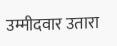उम्मीदवार उतारा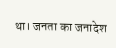था। जनता का जनादेश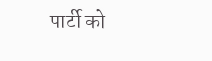पार्टी को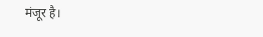मंजूर है।